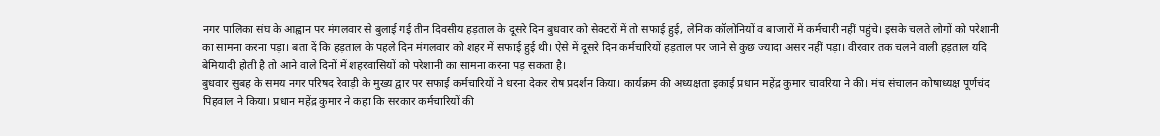नगर पालिका संघ के आह्वान पर मंगलवार से बुलाई गई तीन दिवसीय हड़ताल के दूसरे दिन बुधवार को सेक्टरों में तो सफाई हुई, लेनिक कॉलोनियों व बाजारों में कर्मचारी नहीं पहुंचे। इसके चलते लोगों को परेशानी का सामना करना पड़ा। बता दें कि हड़ताल के पहले दिन मंगलवार को शहर में सफाई हुई थी। ऐसे में दूसरे दिन कर्मचारियों हड़ताल पर जाने से कुछ ज्यादा असर नहीं पड़ा। वीरवार तक चलने वाली हड़ताल यदि बेमियादी होती है तो आने वाले दिनों में शहरवासियों को परेशानी का सामना करना पड़ सकता है।
बुधवार सुबह के समय नगर परिषद रेवाड़ी के मुख्य द्वार पर सफाई कर्मचारियों ने धरना देकर रोष प्रदर्शन किया। कार्यक्रम की अध्यक्षता इकाई प्रधान महेंद्र कुमार चावरिया ने की। मंच संचालन कोषाध्यक्ष पूर्णचंद पिहवाल ने किया। प्रधान महेंद्र कुमार ने कहा कि सरकार कर्मचारियों की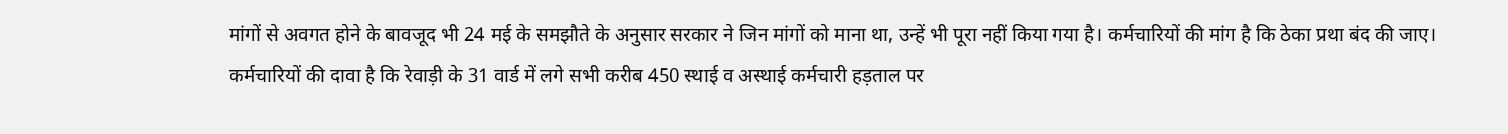मांगों से अवगत होने के बावजूद भी 24 मई के समझौते के अनुसार सरकार ने जिन मांगों को माना था, उन्हें भी पूरा नहीं किया गया है। कर्मचारियों की मांग है कि ठेका प्रथा बंद की जाए। कर्मचारियों की दावा है कि रेवाड़ी के 31 वार्ड में लगे सभी करीब 450 स्थाई व अस्थाई कर्मचारी हड़ताल पर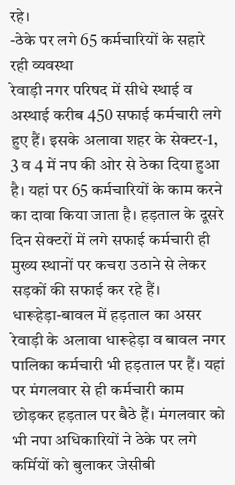रहे।
-ठेके पर लगे 65 कर्मचारियों के सहारे रही व्यवस्था
रेवाड़ी नगर परिषद में सीधे स्थाई व अस्थाई करीब 450 सफाई कर्मचारी लगे हुए हैं। इसके अलावा शहर के सेक्टर-1, 3 व 4 में नप की ओर से ठेका दिया हुआ है। यहां पर 65 कर्मचारियों के काम करने का दावा किया जाता है। हड़ताल के दूसरे दिन सेक्टरों में लगे सफाई कर्मचारी ही मुख्य स्थानों पर कचरा उठाने से लेकर सड़कों की सफाई कर रहे हैं।
धारूहेड़ा-बावल में हड़ताल का असर
रेवाड़ी के अलावा धारूहेड़ा व बावल नगर पालिका कर्मचारी भी हड़ताल पर हैं। यहां पर मंगलवार से ही कर्मचारी काम छोड़कर हड़ताल पर बैठे हैं। मंगलवार को भी नपा अधिकारियों ने ठेके पर लगे कर्मियों को बुलाकर जेसीबी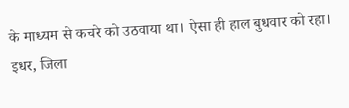के माध्यम से कचरे को उठवाया था। ऐसा ही हाल बुधवार को रहा। इधर, जिला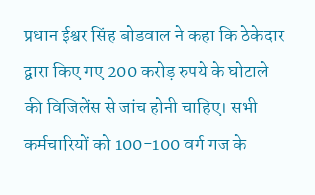प्रधान ईश्वर सिंह बोडवाल ने कहा कि ठेकेदार द्वारा किए गए 200 करोड़ रुपये के घोटाले की विजिलेंस से जांच होनी चाहिए। सभी कर्मचारियों को 100-100 वर्ग गज के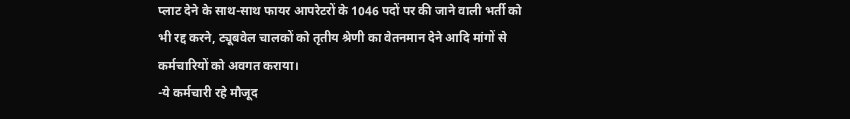प्लाट देने के साथ-साथ फायर आपरेटरों के 1046 पदों पर की जाने वाली भर्ती को भी रद्द करने, ट्यूबवेल चालकों को तृतीय श्रेणी का वेतनमान देने आदि मांगों से कर्मचारियों को अवगत कराया।
-ये कर्मचारी रहे मौजूद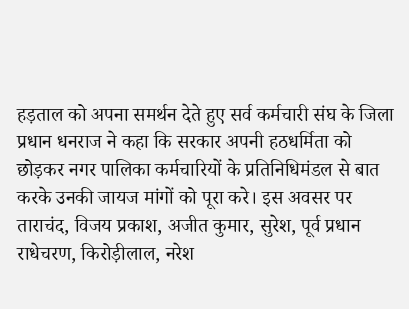हड़ताल को अपना समर्थन देते हुए सर्व कर्मचारी संघ के जिला प्रधान धनराज ने कहा कि सरकार अपनी हठधर्मिता को छोड़कर नगर पालिका कर्मचारियों के प्रतिनिधिमंडल से बात करके उनकी जायज मांगों को पूरा करे। इस अवसर पर ताराचंद, विजय प्रकाश, अजीत कुमार, सुरेश, पूर्व प्रधान राधेचरण, किरोड़ीलाल, नरेश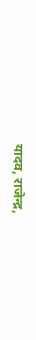यादव, राजेन्द्र,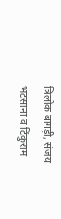त्रिलोक बागड़ी, संजय भटसाना व टिंकुराम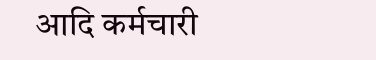आदि कर्मचारी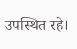उपस्थित रहे।